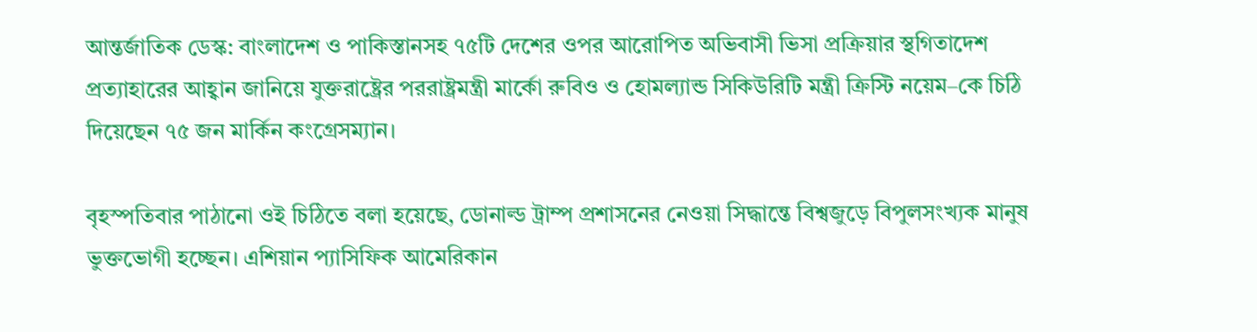আন্তর্জাতিক ডেস্ক: বাংলাদেশ ও পাকিস্তানসহ ৭৫টি দেশের ওপর আরোপিত অভিবাসী ভিসা প্রক্রিয়ার স্থগিতাদেশ প্রত্যাহারের আহ্বান জানিয়ে যুক্তরাষ্ট্রের পররাষ্ট্রমন্ত্রী মার্কো রুবিও ও হোমল্যান্ড সিকিউরিটি মন্ত্রী ক্রিস্টি নয়েম–কে চিঠি দিয়েছেন ৭৫ জন মার্কিন কংগ্রেসম্যান।

বৃহস্পতিবার পাঠানো ওই চিঠিতে বলা হয়েছে, ডোনাল্ড ট্রাম্প প্রশাসনের নেওয়া সিদ্ধান্তে বিশ্বজুড়ে বিপুলসংখ্যক মানুষ ভুক্তভোগী হচ্ছেন। এশিয়ান প্যাসিফিক আমেরিকান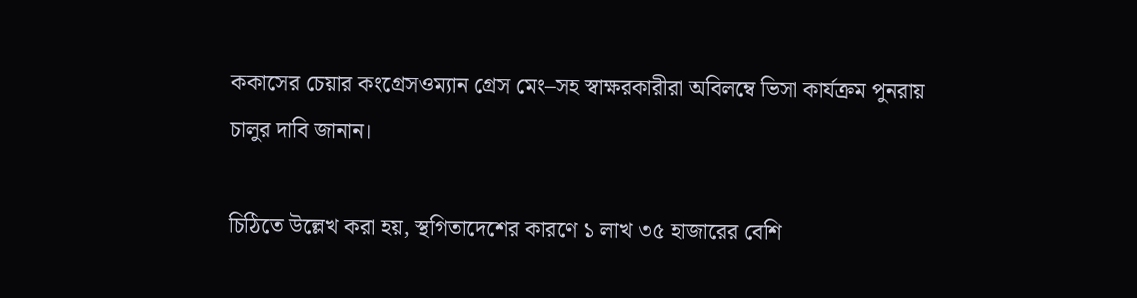ককাসের চেয়ার কংগ্রেসওম্যান গ্রেস মেং–সহ স্বাক্ষরকারীরা অবিলম্বে ভিসা কার্যক্রম পুনরায় চালুর দাবি জানান।

চিঠিতে উল্লেখ করা হয়, স্থগিতাদেশের কারণে ১ লাখ ৩৫ হাজারের বেশি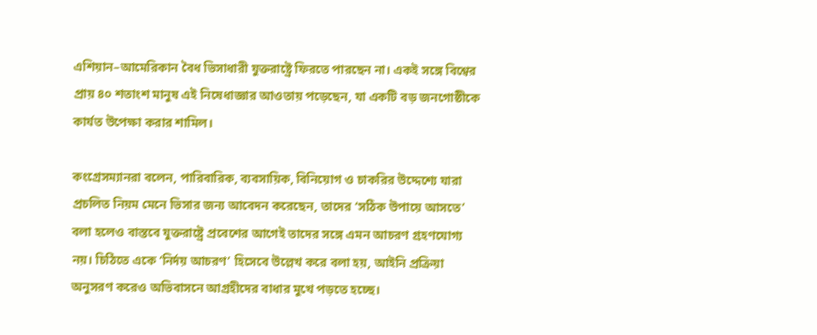এশিয়ান–আমেরিকান বৈধ ভিসাধারী যুক্তরাষ্ট্রে ফিরতে পারছেন না। একই সঙ্গে বিশ্বের প্রায় ৪০ শতাংশ মানুষ এই নিষেধাজ্ঞার আওতায় পড়েছেন, যা একটি বড় জনগোষ্ঠীকে কার্যত উপেক্ষা করার শামিল।

কংগ্রেসম্যানরা বলেন, পারিবারিক, ব্যবসায়িক, বিনিয়োগ ও চাকরির উদ্দেশ্যে যারা প্রচলিত নিয়ম মেনে ভিসার জন্য আবেদন করেছেন, তাদের ‘সঠিক উপায়ে আসতে’ বলা হলেও বাস্তবে যুক্তরাষ্ট্রে প্রবেশের আগেই তাদের সঙ্গে এমন আচরণ গ্রহণযোগ্য নয়। চিঠিতে একে ‘নির্দয় আচরণ’ হিসেবে উল্লেখ করে বলা হয়, আইনি প্রক্রিয়া অনুসরণ করেও অভিবাসনে আগ্রহীদের বাধার মুখে পড়তে হচ্ছে।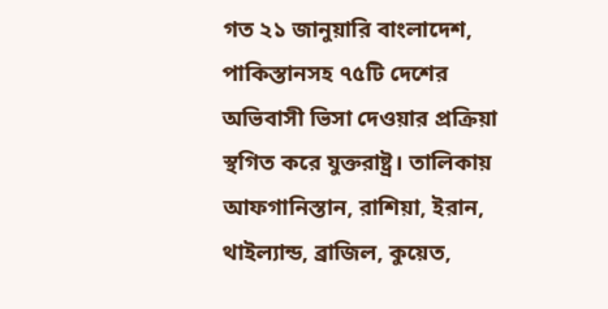গত ২১ জানুয়ারি বাংলাদেশ, পাকিস্তানসহ ৭৫টি দেশের অভিবাসী ভিসা দেওয়ার প্রক্রিয়া স্থগিত করে যুক্তরাষ্ট্র। তালিকায় আফগানিস্তান, রাশিয়া, ইরান, থাইল্যান্ড, ব্রাজিল, কুয়েত,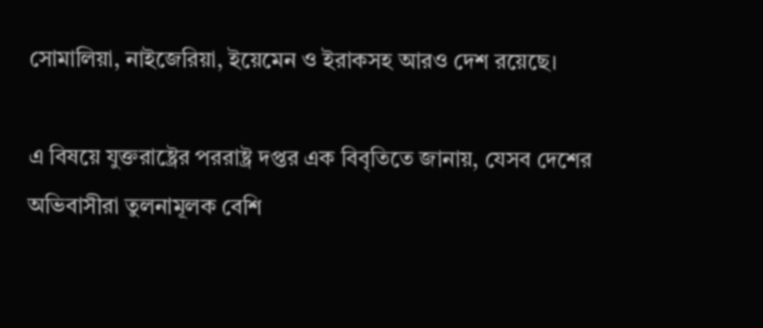সোমালিয়া, নাইজেরিয়া, ইয়েমেন ও ইরাকসহ আরও দেশ রয়েছে।

এ বিষয়ে যুক্তরাষ্ট্রের পররাষ্ট্র দপ্তর এক বিবৃতিতে জানায়, যেসব দেশের অভিবাসীরা তুলনামূলক বেশি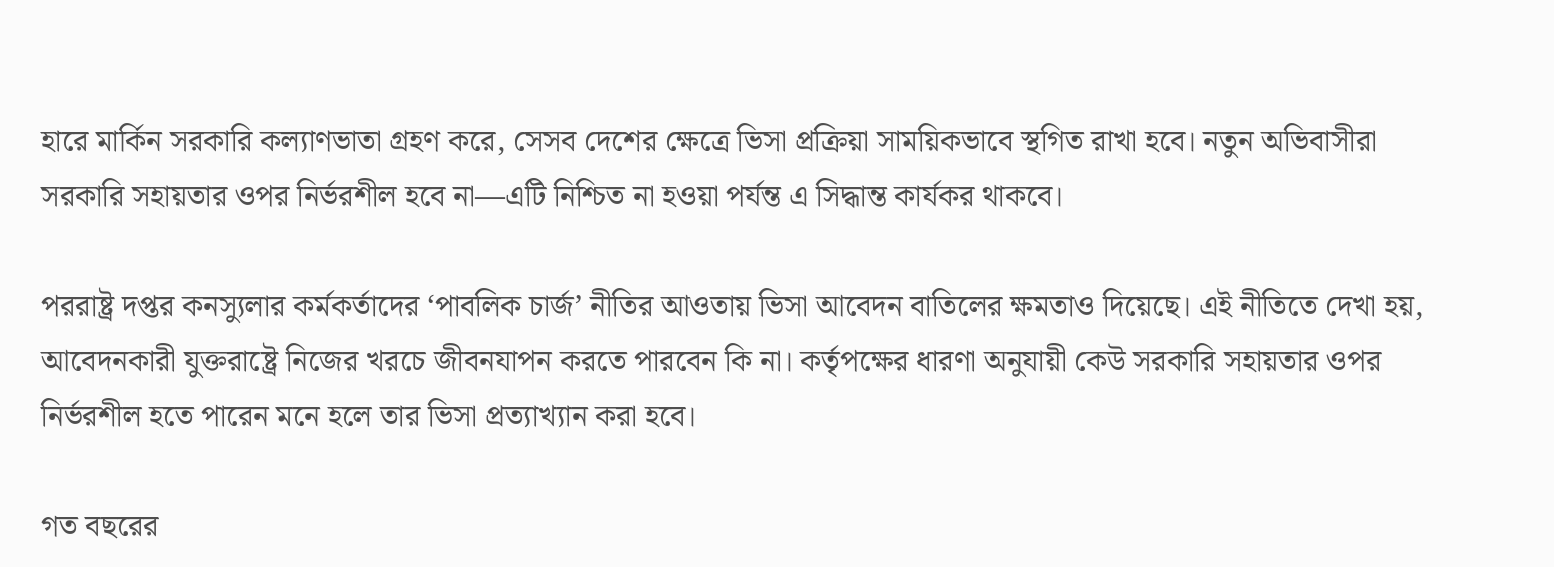হারে মার্কিন সরকারি কল্যাণভাতা গ্রহণ করে, সেসব দেশের ক্ষেত্রে ভিসা প্রক্রিয়া সাময়িকভাবে স্থগিত রাখা হবে। নতুন অভিবাসীরা সরকারি সহায়তার ওপর নির্ভরশীল হবে না—এটি নিশ্চিত না হওয়া পর্যন্ত এ সিদ্ধান্ত কার্যকর থাকবে।

পররাষ্ট্র দপ্তর কনস্যুলার কর্মকর্তাদের ‘পাবলিক চার্জ’ নীতির আওতায় ভিসা আবেদন বাতিলের ক্ষমতাও দিয়েছে। এই নীতিতে দেখা হয়, আবেদনকারী যুক্তরাষ্ট্রে নিজের খরচে জীবনযাপন করতে পারবেন কি না। কর্তৃপক্ষের ধারণা অনুযায়ী কেউ সরকারি সহায়তার ওপর নির্ভরশীল হতে পারেন মনে হলে তার ভিসা প্রত্যাখ্যান করা হবে।

গত বছরের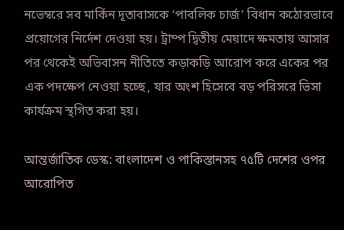নভেম্বরে সব মার্কিন দূতাবাসকে ‘পাবলিক চার্জ’ বিধান কঠোরভাবে প্রয়োগের নির্দেশ দেওয়া হয়। ট্রাম্প দ্বিতীয় মেয়াদে ক্ষমতায় আসার পর থেকেই অভিবাসন নীতিতে কড়াকড়ি আরোপ করে একের পর এক পদক্ষেপ নেওয়া হচ্ছে, যার অংশ হিসেবে বড় পরিসরে ভিসা কার্যক্রম স্থগিত করা হয়।

আন্তর্জাতিক ডেস্ক: বাংলাদেশ ও পাকিস্তানসহ ৭৫টি দেশের ওপর আরোপিত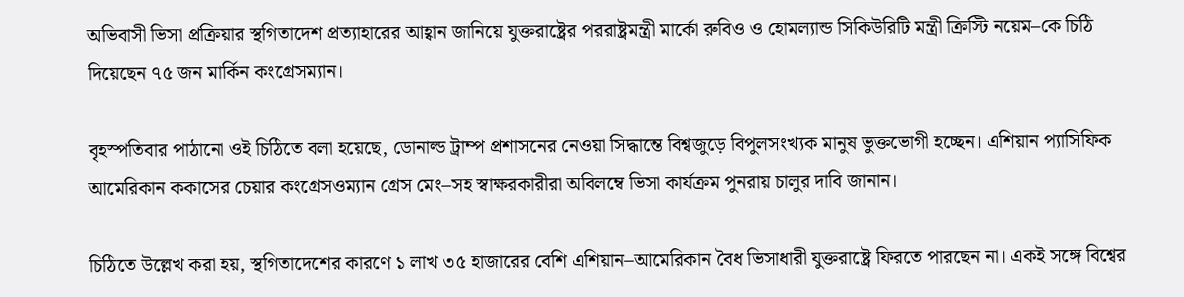অভিবাসী ভিসা প্রক্রিয়ার স্থগিতাদেশ প্রত্যাহারের আহ্বান জানিয়ে যুক্তরাষ্ট্রের পররাষ্ট্রমন্ত্রী মার্কো রুবিও ও হোমল্যান্ড সিকিউরিটি মন্ত্রী ক্রিস্টি নয়েম–কে চিঠি দিয়েছেন ৭৫ জন মার্কিন কংগ্রেসম্যান।

বৃহস্পতিবার পাঠানো ওই চিঠিতে বলা হয়েছে, ডোনাল্ড ট্রাম্প প্রশাসনের নেওয়া সিদ্ধান্তে বিশ্বজুড়ে বিপুলসংখ্যক মানুষ ভুক্তভোগী হচ্ছেন। এশিয়ান প্যাসিফিক আমেরিকান ককাসের চেয়ার কংগ্রেসওম্যান গ্রেস মেং–সহ স্বাক্ষরকারীরা অবিলম্বে ভিসা কার্যক্রম পুনরায় চালুর দাবি জানান।

চিঠিতে উল্লেখ করা হয়, স্থগিতাদেশের কারণে ১ লাখ ৩৫ হাজারের বেশি এশিয়ান–আমেরিকান বৈধ ভিসাধারী যুক্তরাষ্ট্রে ফিরতে পারছেন না। একই সঙ্গে বিশ্বের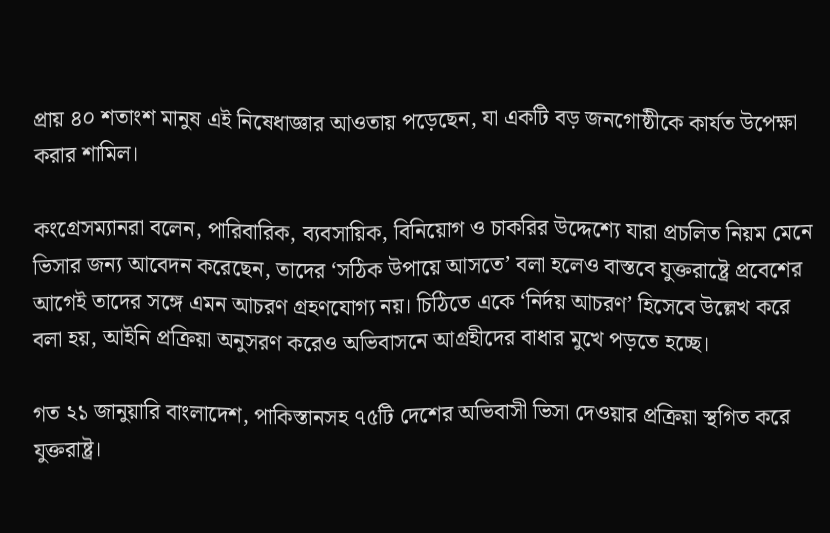প্রায় ৪০ শতাংশ মানুষ এই নিষেধাজ্ঞার আওতায় পড়েছেন, যা একটি বড় জনগোষ্ঠীকে কার্যত উপেক্ষা করার শামিল।

কংগ্রেসম্যানরা বলেন, পারিবারিক, ব্যবসায়িক, বিনিয়োগ ও চাকরির উদ্দেশ্যে যারা প্রচলিত নিয়ম মেনে ভিসার জন্য আবেদন করেছেন, তাদের ‘সঠিক উপায়ে আসতে’ বলা হলেও বাস্তবে যুক্তরাষ্ট্রে প্রবেশের আগেই তাদের সঙ্গে এমন আচরণ গ্রহণযোগ্য নয়। চিঠিতে একে ‘নির্দয় আচরণ’ হিসেবে উল্লেখ করে বলা হয়, আইনি প্রক্রিয়া অনুসরণ করেও অভিবাসনে আগ্রহীদের বাধার মুখে পড়তে হচ্ছে।

গত ২১ জানুয়ারি বাংলাদেশ, পাকিস্তানসহ ৭৫টি দেশের অভিবাসী ভিসা দেওয়ার প্রক্রিয়া স্থগিত করে যুক্তরাষ্ট্র।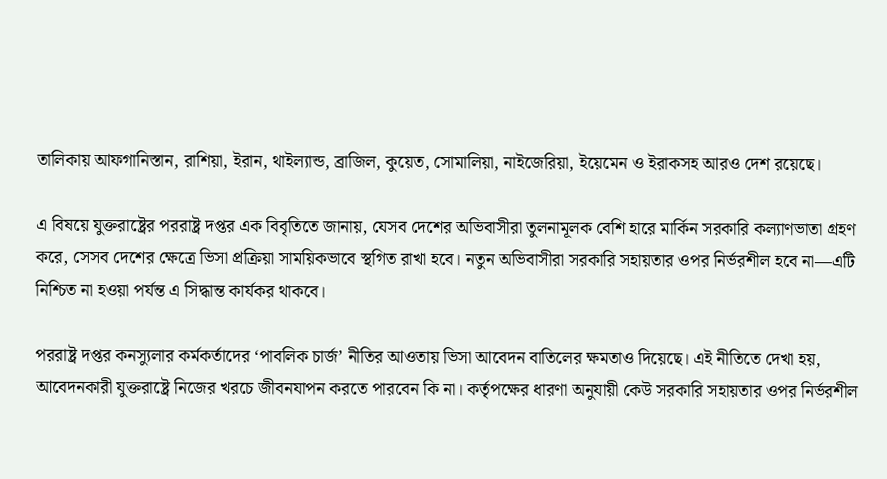তালিকায় আফগানিস্তান, রাশিয়া, ইরান, থাইল্যান্ড, ব্রাজিল, কুয়েত, সোমালিয়া, নাইজেরিয়া, ইয়েমেন ও ইরাকসহ আরও দেশ রয়েছে।

এ বিষয়ে যুক্তরাষ্ট্রের পররাষ্ট্র দপ্তর এক বিবৃতিতে জানায়, যেসব দেশের অভিবাসীরা তুলনামূলক বেশি হারে মার্কিন সরকারি কল্যাণভাতা গ্রহণ করে, সেসব দেশের ক্ষেত্রে ভিসা প্রক্রিয়া সাময়িকভাবে স্থগিত রাখা হবে। নতুন অভিবাসীরা সরকারি সহায়তার ওপর নির্ভরশীল হবে না—এটি নিশ্চিত না হওয়া পর্যন্ত এ সিদ্ধান্ত কার্যকর থাকবে।

পররাষ্ট্র দপ্তর কনস্যুলার কর্মকর্তাদের ‘পাবলিক চার্জ’ নীতির আওতায় ভিসা আবেদন বাতিলের ক্ষমতাও দিয়েছে। এই নীতিতে দেখা হয়, আবেদনকারী যুক্তরাষ্ট্রে নিজের খরচে জীবনযাপন করতে পারবেন কি না। কর্তৃপক্ষের ধারণা অনুযায়ী কেউ সরকারি সহায়তার ওপর নির্ভরশীল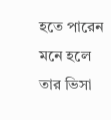হতে পারেন মনে হলে তার ভিসা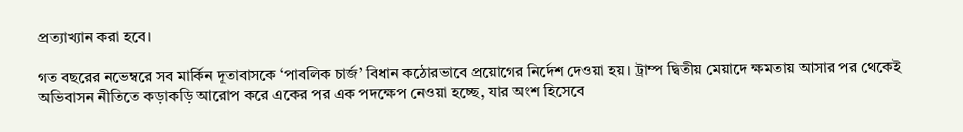প্রত্যাখ্যান করা হবে।

গত বছরের নভেম্বরে সব মার্কিন দূতাবাসকে ‘পাবলিক চার্জ’ বিধান কঠোরভাবে প্রয়োগের নির্দেশ দেওয়া হয়। ট্রাম্প দ্বিতীয় মেয়াদে ক্ষমতায় আসার পর থেকেই অভিবাসন নীতিতে কড়াকড়ি আরোপ করে একের পর এক পদক্ষেপ নেওয়া হচ্ছে, যার অংশ হিসেবে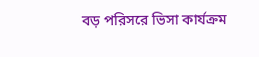বড় পরিসরে ভিসা কার্যক্রম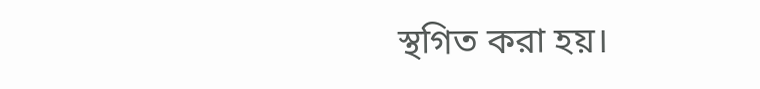স্থগিত করা হয়।